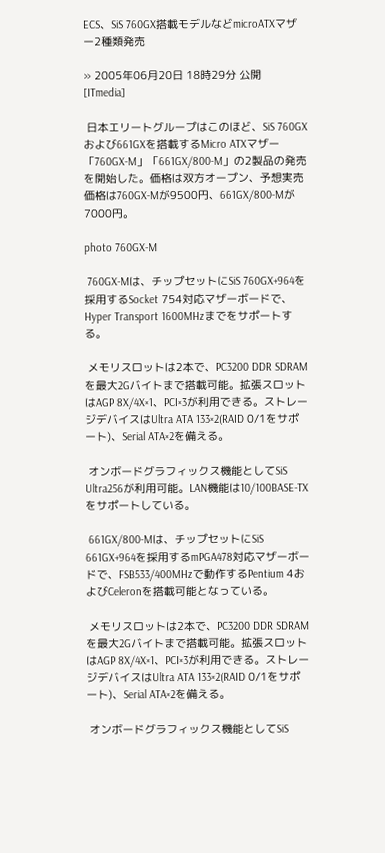ECS、SiS 760GX搭載モデルなどmicroATXマザー2種類発売

» 2005年06月20日 18時29分 公開
[ITmedia]

 日本エリートグループはこのほど、SiS 760GXおよび661GXを搭載するMicro ATXマザー「760GX-M」「661GX/800-M」の2製品の発売を開始した。価格は双方オープン、予想実売価格は760GX-Mが9500円、661GX/800-Mが7000円。

photo 760GX-M

 760GX-Mは、チップセットにSiS 760GX+964を採用するSocket 754対応マザーボードで、Hyper Transport 1600MHzまでをサポートする。

 メモリスロットは2本で、PC3200 DDR SDRAMを最大2Gバイトまで搭載可能。拡張スロットはAGP 8X/4X×1、PCI×3が利用できる。ストレージデバイスはUltra ATA 133×2(RAID 0/1をサポート)、Serial ATA×2を備える。

 オンボードグラフィックス機能としてSiS Ultra256が利用可能。LAN機能は10/100BASE-TXをサポートしている。

 661GX/800-Mは、チップセットにSiS 661GX+964を採用するmPGA478対応マザーボードで、FSB533/400MHzで動作するPentium 4およびCeleronを搭載可能となっている。

 メモリスロットは2本で、PC3200 DDR SDRAMを最大2Gバイトまで搭載可能。拡張スロットはAGP 8X/4X×1、PCI×3が利用できる。ストレージデバイスはUltra ATA 133×2(RAID 0/1をサポート)、Serial ATA×2を備える。

 オンボードグラフィックス機能としてSiS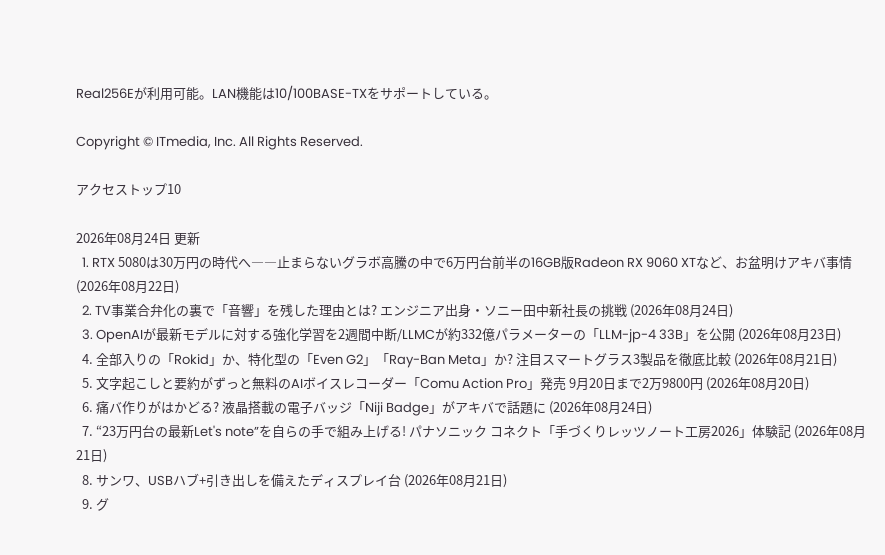Real256Eが利用可能。LAN機能は10/100BASE-TXをサポートしている。

Copyright © ITmedia, Inc. All Rights Reserved.

アクセストップ10

2026年08月24日 更新
  1. RTX 5080は30万円の時代へ――止まらないグラボ高騰の中で6万円台前半の16GB版Radeon RX 9060 XTなど、お盆明けアキバ事情 (2026年08月22日)
  2. TV事業合弁化の裏で「音響」を残した理由とは? エンジニア出身・ソニー田中新社長の挑戦 (2026年08月24日)
  3. OpenAIが最新モデルに対する強化学習を2週間中断/LLMCが約332億パラメーターの「LLM-jp-4 33B」を公開 (2026年08月23日)
  4. 全部入りの「Rokid」か、特化型の「Even G2」「Ray-Ban Meta」か? 注目スマートグラス3製品を徹底比較 (2026年08月21日)
  5. 文字起こしと要約がずっと無料のAIボイスレコーダー「Comu Action Pro」発売 9月20日まで2万9800円 (2026年08月20日)
  6. 痛バ作りがはかどる? 液晶搭載の電子バッジ「Niji Badge」がアキバで話題に (2026年08月24日)
  7. “23万円台の最新Let's note”を自らの手で組み上げる! パナソニック コネクト「手づくりレッツノート工房2026」体験記 (2026年08月21日)
  8. サンワ、USBハブ+引き出しを備えたディスプレイ台 (2026年08月21日)
  9. グ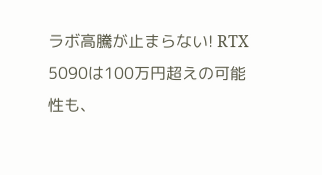ラボ高騰が止まらない! RTX 5090は100万円超えの可能性も、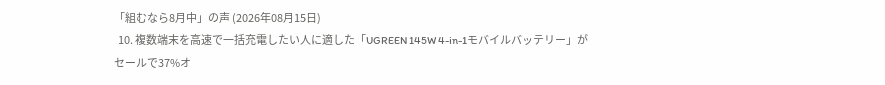「組むなら8月中」の声 (2026年08月15日)
  10. 複数端末を高速で一括充電したい人に適した「UGREEN 145W 4-in-1モバイルバッテリー」がセールで37%オ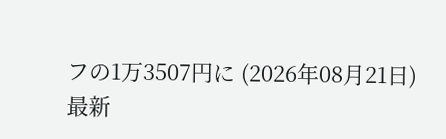フの1万3507円に (2026年08月21日)
最新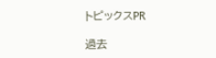トピックスPR

過去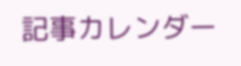記事カレンダー